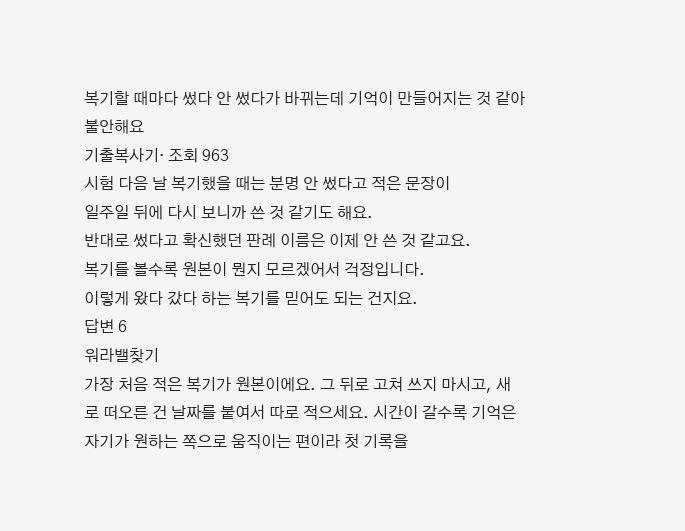복기할 때마다 썼다 안 썼다가 바뀌는데 기억이 만들어지는 것 같아 불안해요
기출복사기· 조회 963
시험 다음 날 복기했을 때는 분명 안 썼다고 적은 문장이
일주일 뒤에 다시 보니까 쓴 것 같기도 해요.
반대로 썼다고 확신했던 판례 이름은 이제 안 쓴 것 같고요.
복기를 볼수록 원본이 뭔지 모르겠어서 걱정입니다.
이렇게 왔다 갔다 하는 복기를 믿어도 되는 건지요.
답변 6
워라밸찾기
가장 처음 적은 복기가 원본이에요. 그 뒤로 고쳐 쓰지 마시고, 새로 떠오른 건 날짜를 붙여서 따로 적으세요. 시간이 갈수록 기억은 자기가 원하는 쪽으로 움직이는 편이라 첫 기록을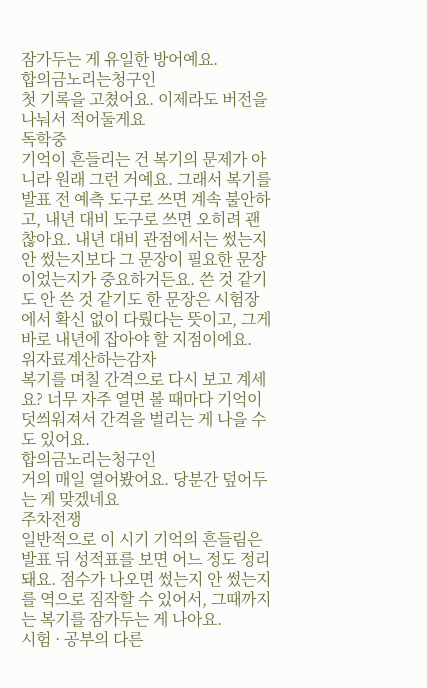잠가두는 게 유일한 방어예요.
합의금노리는청구인
첫 기록을 고쳤어요. 이제라도 버전을 나눠서 적어둘게요
독학중
기억이 흔들리는 건 복기의 문제가 아니라 원래 그런 거예요. 그래서 복기를 발표 전 예측 도구로 쓰면 계속 불안하고, 내년 대비 도구로 쓰면 오히려 괜찮아요. 내년 대비 관점에서는 썼는지 안 썼는지보다 그 문장이 필요한 문장이었는지가 중요하거든요. 쓴 것 같기도 안 쓴 것 같기도 한 문장은 시험장에서 확신 없이 다뤘다는 뜻이고, 그게 바로 내년에 잡아야 할 지점이에요.
위자료계산하는감자
복기를 며칠 간격으로 다시 보고 계세요? 너무 자주 열면 볼 때마다 기억이 덧씌워져서 간격을 벌리는 게 나을 수도 있어요.
합의금노리는청구인
거의 매일 열어봤어요. 당분간 덮어두는 게 맞겠네요
주차전쟁
일반적으로 이 시기 기억의 흔들림은 발표 뒤 성적표를 보면 어느 정도 정리돼요. 점수가 나오면 썼는지 안 썼는지를 역으로 짐작할 수 있어서, 그때까지는 복기를 잠가두는 게 나아요.
시험 · 공부의 다른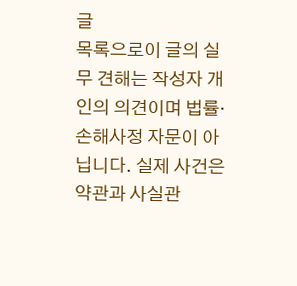글
목록으로이 글의 실무 견해는 작성자 개인의 의견이며 법률·손해사정 자문이 아닙니다. 실제 사건은 약관과 사실관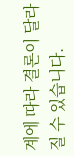계에 따라 결론이 달라질 수 있습니다.